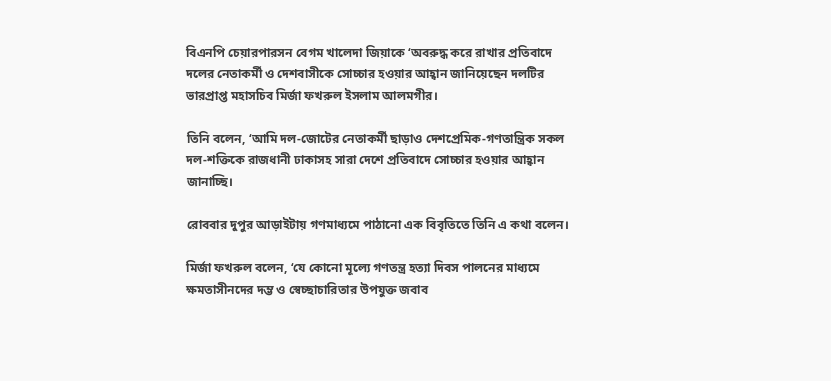বিএনপি চেয়ারপারসন বেগম খালেদা জিয়াকে ‘অবরুদ্ধ করে রাখার প্রতিবাদে দলের নেতাকর্মী ও দেশবাসীকে সোচ্চার হওয়ার আহ্বান জানিয়েছেন দলটির ভারপ্রাপ্ত মহাসচিব মির্জা ফখরুল ইসলাম আলমগীর।

তিনি বলেন, ‘আমি দল-জোটের নেতাকর্মী ছাড়াও দেশপ্রেমিক-গণতান্ত্রিক সকল দল-শক্তিকে রাজধানী ঢাকাসহ সারা দেশে প্রতিবাদে সোচ্চার হওয়ার আহ্বান জানাচ্ছি।

রোববার দুপুর আড়াইটায় গণমাধ্যমে পাঠানো এক বিবৃতিতে তিনি এ কথা বলেন।

মির্জা ফখরুল বলেন, ‘যে কোনো মূল্যে গণতন্ত্র হত্যা দিবস পালনের মাধ্যমে ক্ষমতাসীনদের দম্ভ ও স্বেচ্ছাচারিতার উপযুক্ত জবাব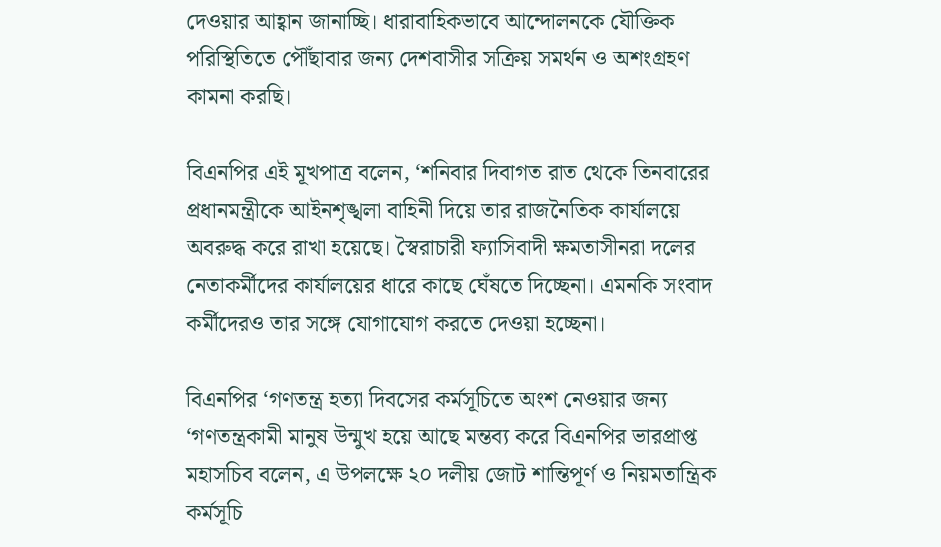দেওয়ার আহ্বান জানাচ্ছি। ধারাবাহিকভাবে আন্দোলনকে যৌক্তিক পরিস্থিতিতে পৌঁছাবার জন্য দেশবাসীর সক্রিয় সমর্থন ও অশংগ্রহণ কামনা করছি।

বিএনপির এই মূখপাত্র বলেন, ‘শনিবার দিবাগত রাত থেকে তিনবারের প্রধানমন্ত্রীকে আইনশৃঙ্খলা বাহিনী দিয়ে তার রাজনৈতিক কার্যালয়ে অবরুদ্ধ করে রাখা হয়েছে। স্বৈরাচারী ফ্যাসিবাদী ক্ষমতাসীনরা দলের নেতাকর্মীদের কার্যালয়ের ধারে কাছে ঘেঁষতে দিচ্ছেনা। এমনকি সংবাদ কর্মীদেরও তার সঙ্গে যোগাযোগ করতে দেওয়া হচ্ছেনা।

বিএনপির ‘গণতন্ত্র হত্যা দিবসের কর্মসূচিতে অংশ নেওয়ার জন্য ‘গণতন্ত্রকামী মানুষ উন্মুখ হয়ে আছে মন্তব্য করে বিএনপির ভারপ্রাপ্ত মহাসচিব বলেন, এ উপলক্ষে ২০ দলীয় জোট শান্তিপূর্ণ ও নিয়মতান্ত্রিক কর্মসূচি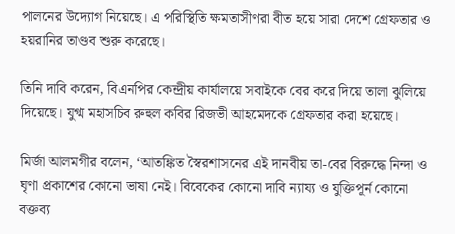পালনের উদ্যোগ নিয়েছে। এ পরিস্থিতি ক্ষমতাসীণরা বীত হয়ে সারা দেশে গ্রেফতার ও হয়রানির তাণ্ডব শুরু করেছে।

তিনি দাবি করেন, বিএনপির কেন্দ্রীয় কার্যালয়ে সবাইকে বের করে দিয়ে তালা ঝুলিয়ে দিয়েছে। যুগ্ম মহাসচিব রুহুল কবির রিজভী আহমেদকে গ্রেফতার করা হয়েছে।

মির্জা আলমগীর বলেন, ‘আতঙ্কিত স্বৈরশাসনের এই দানবীয় তা-বের বিরুদ্ধে নিন্দা ও ঘৃণা প্রকাশের কোনো ভাষা নেই। বিবেকের কোনো দাবি ন্যায্য ও যুক্তিপূর্ন কোনো বক্তব্য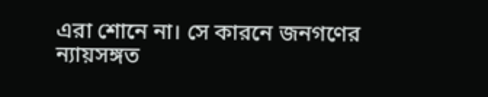এরা শোনে না। সে কারনে জনগণের ন্যায়সঙ্গত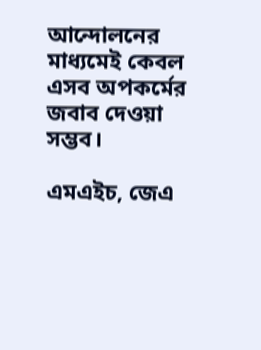আন্দোলনের মাধ্যমেই কেবল এসব অপকর্মের জবাব দেওয়া সম্ভব।

এমএইচ, জেএ